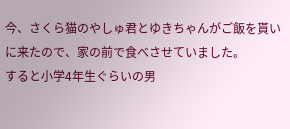今、さくら猫のやしゅ君とゆきちゃんがご飯を貰いに来たので、家の前で食べさせていました。
すると小学4年生ぐらいの男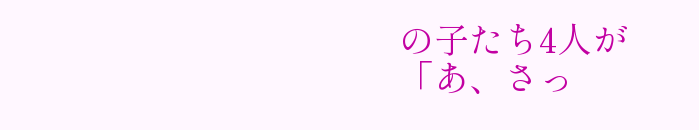の子たち4人が「あ、さっ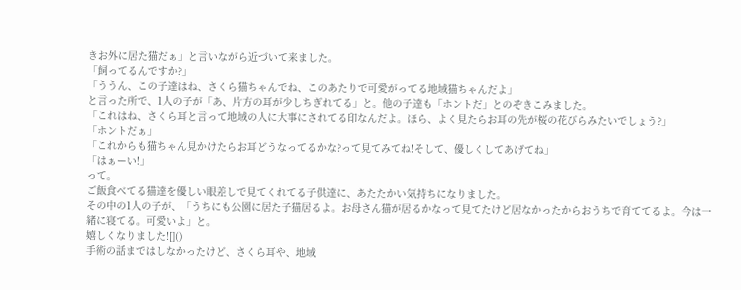きお外に居た猫だぁ」と言いながら近づいて来ました。
「飼ってるんですか?」
「ううん、この子達はね、さくら猫ちゃんでね、このあたりで可愛がってる地域猫ちゃんだよ」
と言った所で、1人の子が「あ、片方の耳が少しちぎれてる」と。他の子達も「ホントだ」とのぞきこみました。
「これはね、さくら耳と言って地域の人に大事にされてる印なんだよ。ほら、よく見たらお耳の先が桜の花びらみたいでしょう?」
「ホントだぁ」
「これからも猫ちゃん見かけたらお耳どうなってるかな?って見てみてね!そして、優しくしてあげてね」
「はぁーい!」
って。
ご飯食べてる猫達を優しい眼差しで見てくれてる子供達に、あたたかい気持ちになりました。
その中の1人の子が、「うちにも公園に居た子猫居るよ。お母さん猫が居るかなって見てたけど居なかったからおうちで育ててるよ。今は一緒に寝てる。可愛いよ」と。
嬉しくなりました![]()
手術の話まではしなかったけど、さくら耳や、地域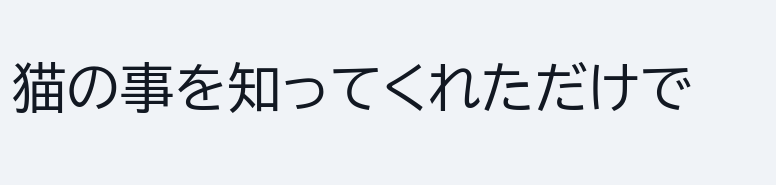猫の事を知ってくれただけで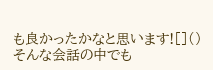も良かったかなと思います![]()
そんな会話の中でも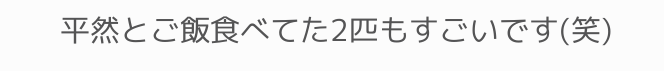平然とご飯食べてた2匹もすごいです(笑)